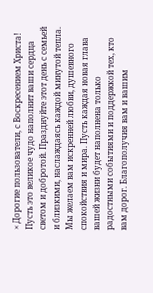× Дорогие пользователи, с Воскресением Христа! Пусть это великое чудо наполнит ваши сердца светом и добротой. Празднуйте этот день с семьей и близкими, наслаждаясь каждой минутой тепла. Мы желаем вам искренней любви, душевного спокойствия и мира. Пусть каждая новая глава вашей жизни будет наполнена только радостными событиями и поддержкой тех, кто вам дорог. Благополучия вам и вашим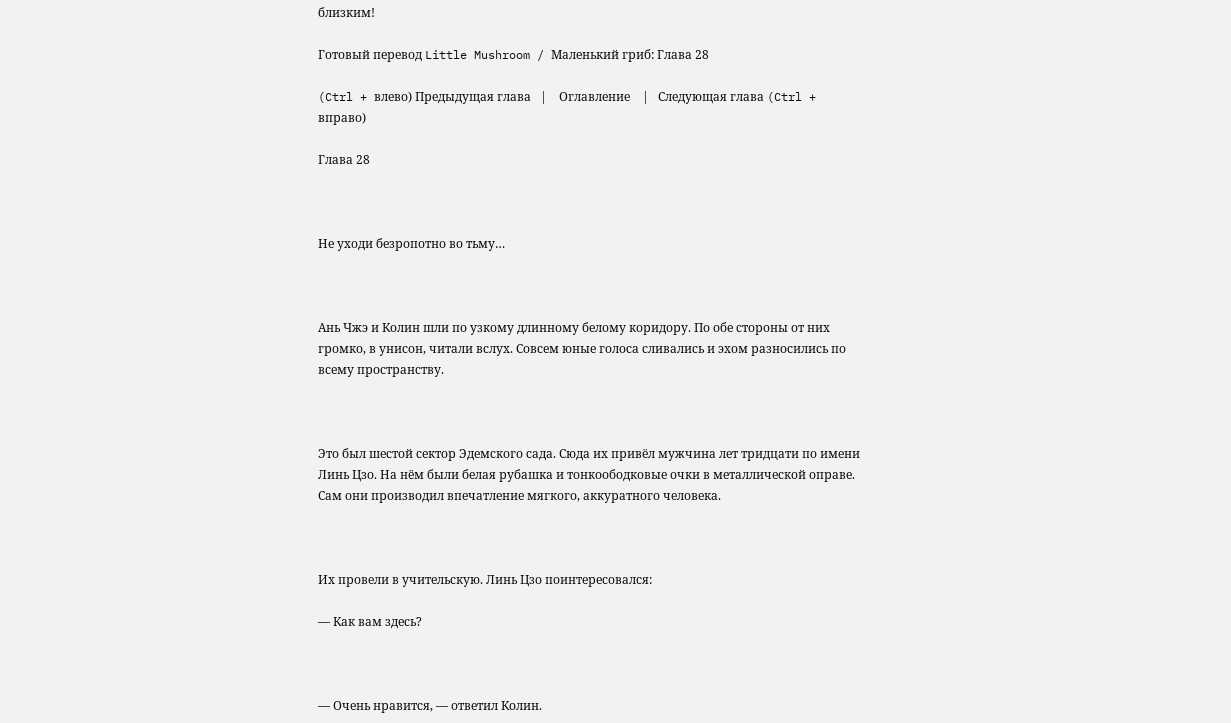близким!

Готовый перевод Little Mushroom / Маленький гриб: Глава 28

(Ctrl + влево) Предыдущая глава   |    Оглавление    |   Следующая глава (Ctrl + вправо)

Глава 28



Не уходи безропотно во тьму…



Ань Чжэ и Колин шли по узкому длинному белому коридору. По обе стороны от них громко, в унисон, читали вслух. Совсем юные голоса сливались и эхом разносились по всему пространству.



Это был шестой сектор Эдемского сада. Сюда их привёл мужчина лет тридцати по имени Линь Цзо. На нём были белая рубашка и тонкоободковые очки в металлической оправе. Сам они производил впечатление мягкого, аккуратного человека.



Их провели в учительскую. Линь Цзо поинтересовался:

— Как вам здесь?



— Очень нравится, — ответил Колин.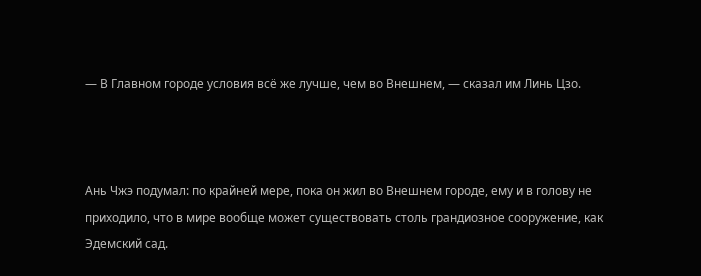— В Главном городе условия всё же лучше, чем во Внешнем, — сказал им Линь Цзо.



Ань Чжэ подумал: по крайней мере, пока он жил во Внешнем городе, ему и в голову не приходило, что в мире вообще может существовать столь грандиозное сооружение, как Эдемский сад.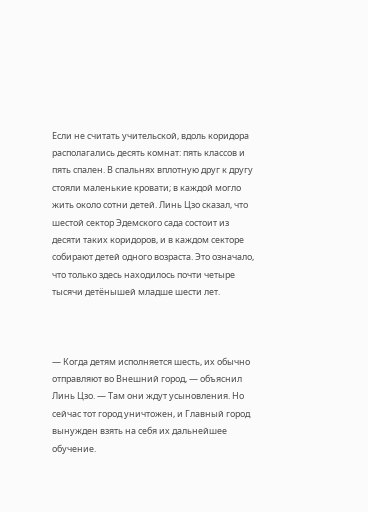Если не считать учительской, вдоль коридора располагались десять комнат: пять классов и пять спален. В спальнях вплотную друг к другу стояли маленькие кровати; в каждой могло жить около сотни детей. Линь Цзо сказал, что шестой сектор Эдемского сада состоит из десяти таких коридоров, и в каждом секторе собирают детей одного возраста. Это означало, что только здесь находилось почти четыре тысячи детёнышей младше шести лет.



— Когда детям исполняется шесть, их обычно отправляют во Внешний город, — объяснил Линь Цзо. — Там они ждут усыновления. Но сейчас тот город уничтожен, и Главный город вынужден взять на себя их дальнейшее обучение.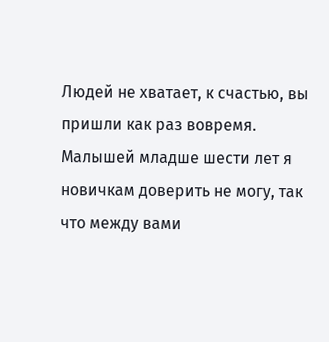Людей не хватает, к счастью, вы пришли как раз вовремя. Малышей младше шести лет я новичкам доверить не могу, так что между вами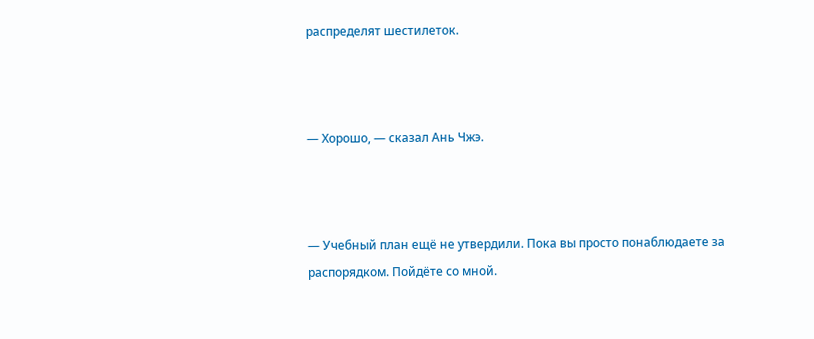распределят шестилеток.



— Хорошо, — сказал Ань Чжэ.



— Учебный план ещё не утвердили. Пока вы просто понаблюдаете за распорядком. Пойдёте со мной.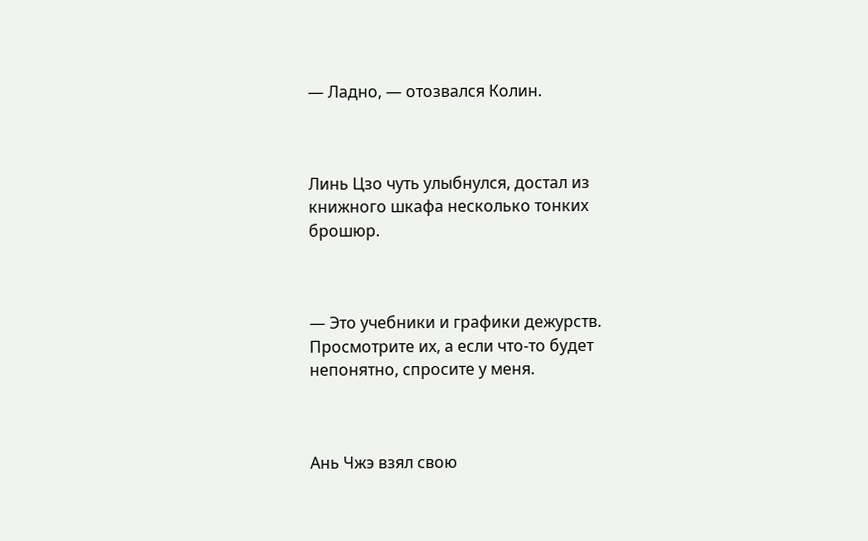— Ладно, — отозвался Колин.



Линь Цзо чуть улыбнулся, достал из книжного шкафа несколько тонких брошюр.



— Это учебники и графики дежурств. Просмотрите их, а если что-то будет непонятно, спросите у меня.



Ань Чжэ взял свою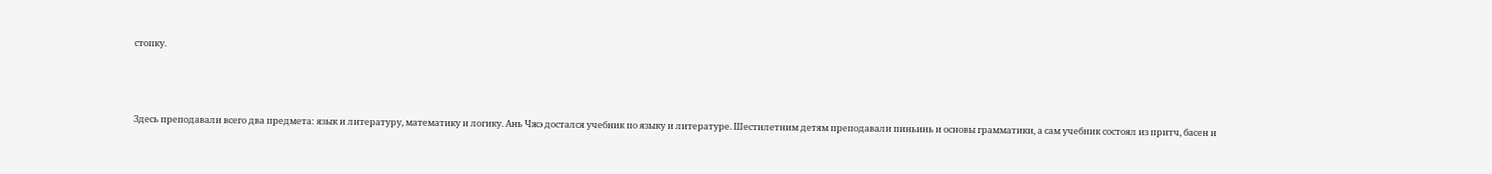стопку.



Здесь преподавали всего два предмета: язык и литературу, математику и логику. Ань Чжэ достался учебник по языку и литературе. Шестилетним детям преподавали пиньинь и основы грамматики, а сам учебник состоял из притч, басен и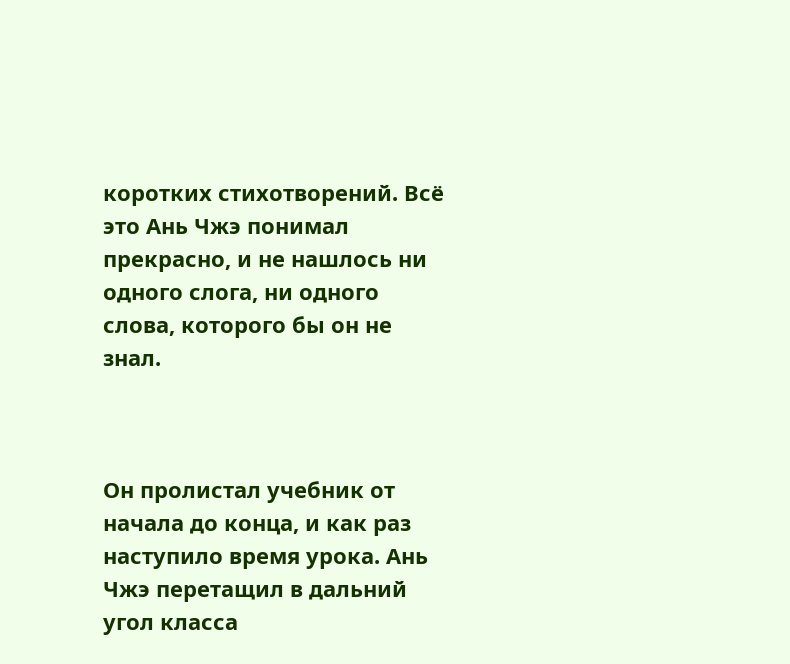коротких стихотворений. Всё это Ань Чжэ понимал прекрасно, и не нашлось ни одного слога, ни одного слова, которого бы он не знал.



Он пролистал учебник от начала до конца, и как раз наступило время урока. Ань Чжэ перетащил в дальний угол класса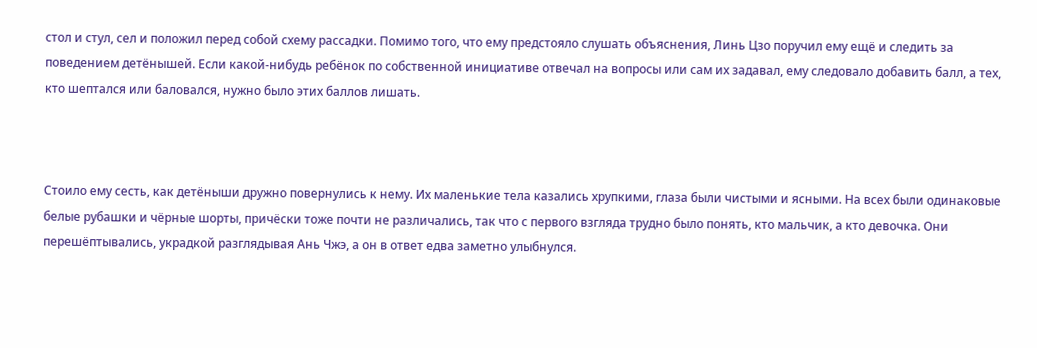стол и стул, сел и положил перед собой схему рассадки. Помимо того, что ему предстояло слушать объяснения, Линь Цзо поручил ему ещё и следить за поведением детёнышей. Если какой-нибудь ребёнок по собственной инициативе отвечал на вопросы или сам их задавал, ему следовало добавить балл, а тех, кто шептался или баловался, нужно было этих баллов лишать.



Стоило ему сесть, как детёныши дружно повернулись к нему. Их маленькие тела казались хрупкими, глаза были чистыми и ясными. На всех были одинаковые белые рубашки и чёрные шорты, причёски тоже почти не различались, так что с первого взгляда трудно было понять, кто мальчик, а кто девочка. Они перешёптывались, украдкой разглядывая Ань Чжэ, а он в ответ едва заметно улыбнулся.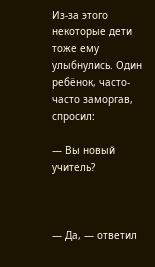Из-за этого некоторые дети тоже ему улыбнулись. Один ребёнок, часто-часто заморгав, спросил:

— Вы новый учитель?



— Да, — ответил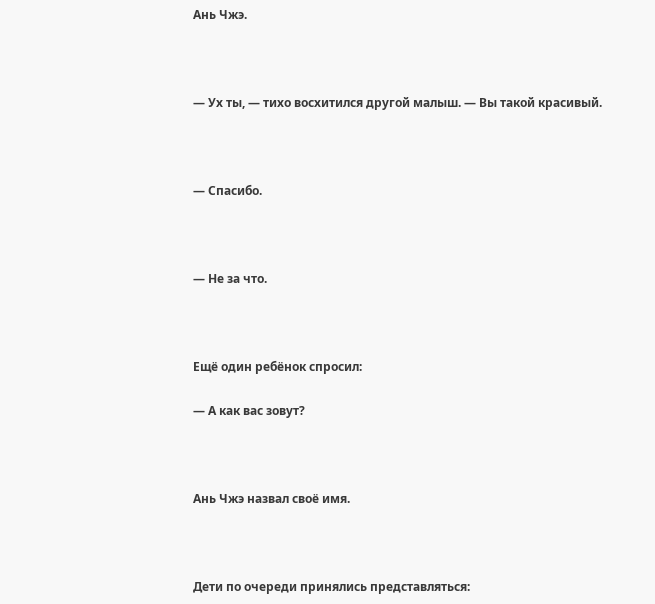Ань Чжэ.



— Ух ты, — тихо восхитился другой малыш. — Вы такой красивый.



— Спасибо.



— Не за что.



Ещё один ребёнок спросил:

— А как вас зовут?



Ань Чжэ назвал своё имя.



Дети по очереди принялись представляться: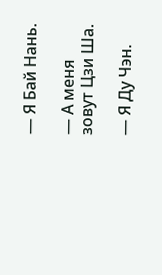— Я Бай Нань.

— А меня зовут Цзи Ша.

— Я Ду Чэн.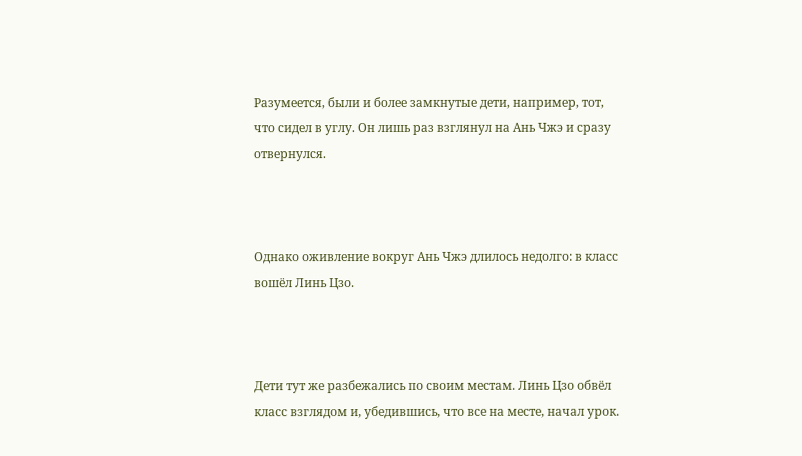Разумеется, были и более замкнутые дети, например, тот, что сидел в углу. Он лишь раз взглянул на Ань Чжэ и сразу отвернулся.



Однако оживление вокруг Ань Чжэ длилось недолго: в класс вошёл Линь Цзо.



Дети тут же разбежались по своим местам. Линь Цзо обвёл класс взглядом и, убедившись, что все на месте, начал урок.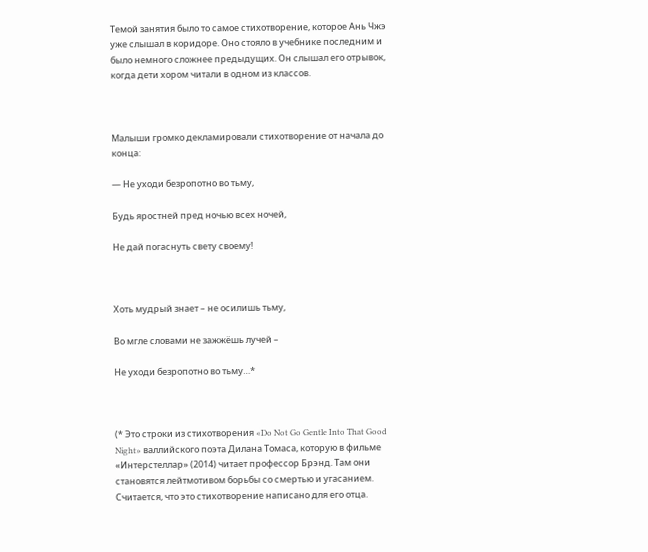Темой занятия было то самое стихотворение, которое Ань Чжэ уже слышал в коридоре. Оно стояло в учебнике последним и было немного сложнее предыдущих. Он слышал его отрывок, когда дети хором читали в одном из классов.



Малыши громко декламировали стихотворение от начала до конца:

— Не уходи безропотно во тьму,

Будь яростней пред ночью всех ночей,

Не дай погаснуть свету своему!



Хоть мудрый знает – не осилишь тьму,

Во мгле словами не зажжёшь лучей –

Не уходи безропотно во тьму…*



(* Это строки из стихотворения «Do Not Go Gentle Into That Good Night» валлийского поэта Дилана Томаса, которую в фильме «Интерстеллар» (2014) читает профессор Брэнд. Там они становятся лейтмотивом борьбы со смертью и угасанием. Считается, что это стихотворение написано для его отца.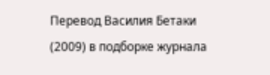Перевод Василия Бетаки (2009) в подборке журнала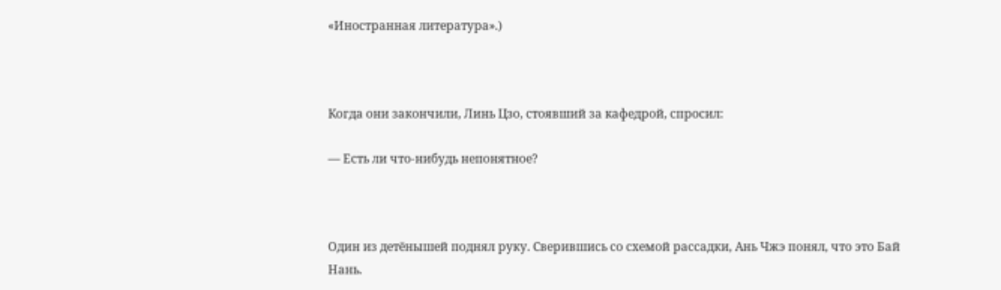«Иностранная литература».)



Когда они закончили, Линь Цзо, стоявший за кафедрой, спросил:

— Есть ли что-нибудь непонятное?



Один из детёнышей поднял руку. Сверившись со схемой рассадки, Ань Чжэ понял, что это Бай Нань.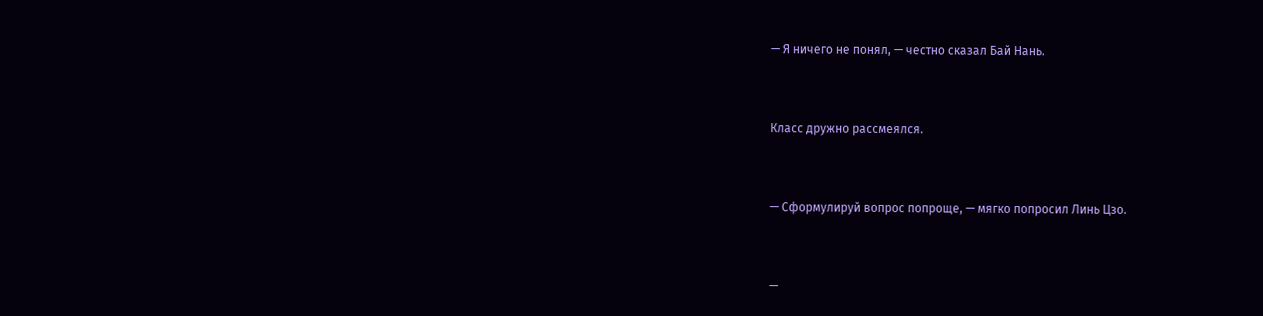— Я ничего не понял, — честно сказал Бай Нань.



Класс дружно рассмеялся.



— Сформулируй вопрос попроще, — мягко попросил Линь Цзо.



—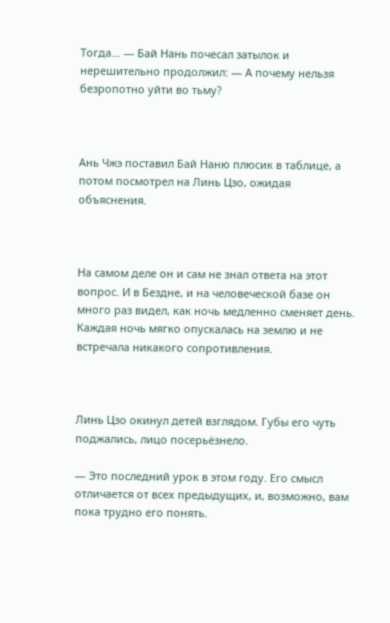Тогда… — Бай Нань почесал затылок и нерешительно продолжил: — А почему нельзя безропотно уйти во тьму?



Ань Чжэ поставил Бай Наню плюсик в таблице, а потом посмотрел на Линь Цзо, ожидая объяснения.



На самом деле он и сам не знал ответа на этот вопрос. И в Бездне, и на человеческой базе он много раз видел, как ночь медленно сменяет день. Каждая ночь мягко опускалась на землю и не встречала никакого сопротивления.



Линь Цзо окинул детей взглядом. Губы его чуть поджались, лицо посерьёзнело.

— Это последний урок в этом году. Его смысл отличается от всех предыдущих, и, возможно, вам пока трудно его понять.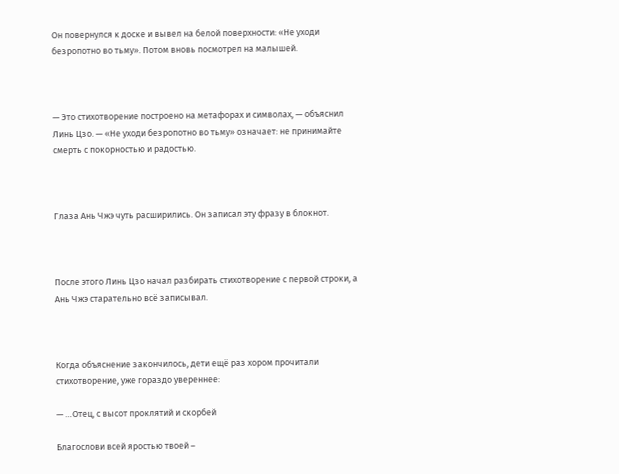Он повернулся к доске и вывел на белой поверхности: «Не уходи безропотно во тьму». Потом вновь посмотрел на малышей.



— Это стихотворение построено на метафорах и символах, — объяснил Линь Цзо. — «Не уходи безропотно во тьму» означает: не принимайте смерть с покорностью и радостью.



Глаза Ань Чжэ чуть расширились. Он записал эту фразу в блокнот.



После этого Линь Цзо начал разбирать стихотворение с первой строки, а Ань Чжэ старательно всё записывал.



Когда объяснение закончилось, дети ещё раз хором прочитали стихотворение, уже гораздо увереннее:

— …Отец, с высот проклятий и скорбей

Благослови всей яростью твоей –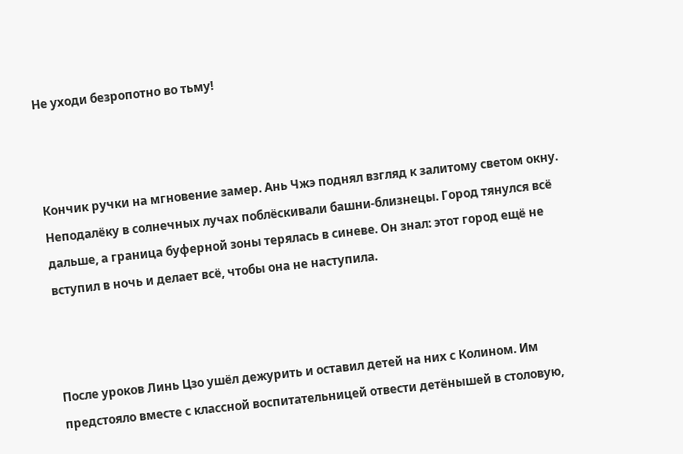Не уходи безропотно во тьму!



Кончик ручки на мгновение замер. Ань Чжэ поднял взгляд к залитому светом окну. Неподалёку в солнечных лучах поблёскивали башни-близнецы. Город тянулся всё дальше, а граница буферной зоны терялась в синеве. Он знал: этот город ещё не вступил в ночь и делает всё, чтобы она не наступила.



После уроков Линь Цзо ушёл дежурить и оставил детей на них с Колином. Им предстояло вместе с классной воспитательницей отвести детёнышей в столовую,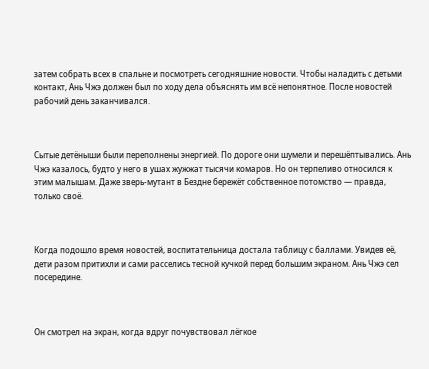затем собрать всех в спальне и посмотреть сегодняшние новости. Чтобы наладить с детьми контакт, Ань Чжэ должен был по ходу дела объяснять им всё непонятное. После новостей рабочий день заканчивался.



Сытые детёныши были переполнены энергией. По дороге они шумели и перешёптывались. Ань Чжэ казалось, будто у него в ушах жужжат тысячи комаров. Но он терпеливо относился к этим малышам. Даже зверь-мутант в Бездне бережёт собственное потомство — правда, только своё.



Когда подошло время новостей, воспитательница достала таблицу с баллами. Увидев её, дети разом притихли и сами расселись тесной кучкой перед большим экраном. Ань Чжэ сел посередине.



Он смотрел на экран, когда вдруг почувствовал лёгкое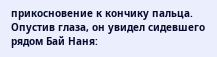прикосновение к кончику пальца. Опустив глаза, он увидел сидевшего рядом Бай Наня: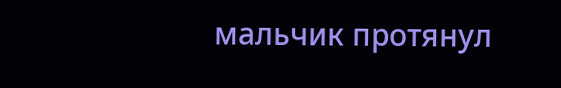мальчик протянул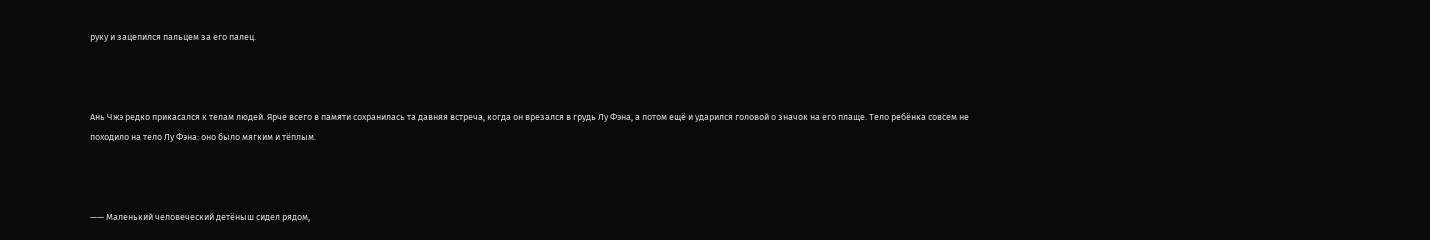руку и зацепился пальцем за его палец.



Ань Чжэ редко прикасался к телам людей. Ярче всего в памяти сохранилась та давняя встреча, когда он врезался в грудь Лу Фэна, а потом ещё и ударился головой о значок на его плаще. Тело ребёнка совсем не походило на тело Лу Фэна: оно было мягким и тёплым.



—— Маленький человеческий детёныш сидел рядом,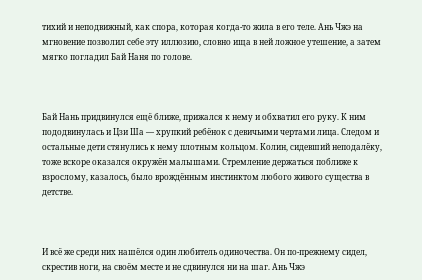тихий и неподвижный, как спора, которая когда-то жила в его теле. Ань Чжэ на мгновение позволил себе эту иллюзию, словно ища в ней ложное утешение, а затем мягко погладил Бай Наня по голове.



Бай Нань придвинулся ещё ближе, прижался к нему и обхватил его руку. К ним пододвинулась и Цзи Ша — хрупкий ребёнок с девичьими чертами лица. Следом и остальные дети стянулись к нему плотным кольцом. Колин, сидевший неподалёку, тоже вскоре оказался окружён малышами. Стремление держаться поближе к взрослому, казалось, было врождённым инстинктом любого живого существа в детстве.



И всё же среди них нашёлся один любитель одиночества. Он по-прежнему сидел, скрестив ноги, на своём месте и не сдвинулся ни на шаг. Ань Чжэ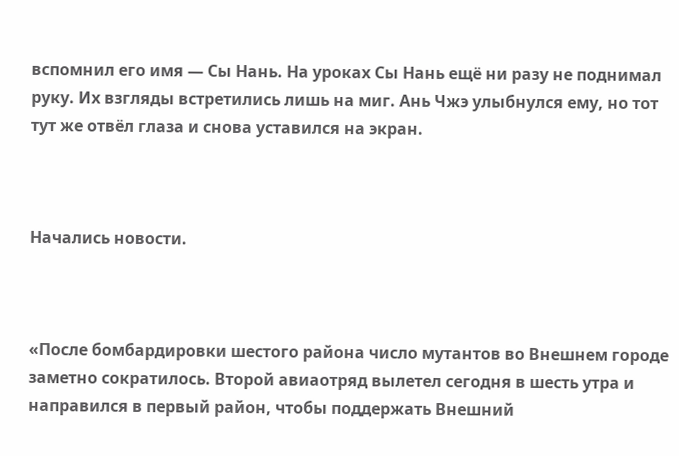вспомнил его имя — Сы Нань. На уроках Сы Нань ещё ни разу не поднимал руку. Их взгляды встретились лишь на миг. Ань Чжэ улыбнулся ему, но тот тут же отвёл глаза и снова уставился на экран.



Начались новости.



«После бомбардировки шестого района число мутантов во Внешнем городе заметно сократилось. Второй авиаотряд вылетел сегодня в шесть утра и направился в первый район, чтобы поддержать Внешний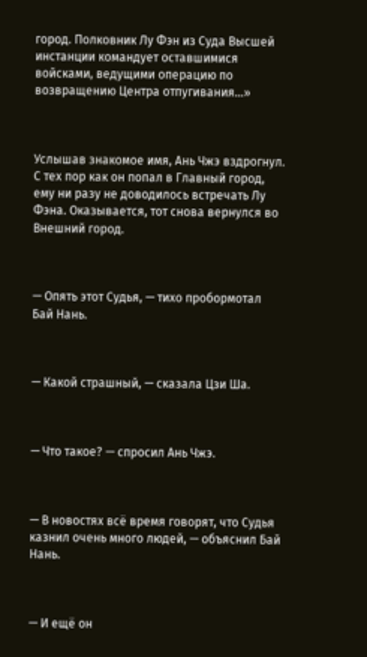город. Полковник Лу Фэн из Суда Высшей инстанции командует оставшимися войсками, ведущими операцию по возвращению Центра отпугивания…»



Услышав знакомое имя, Ань Чжэ вздрогнул. С тех пор как он попал в Главный город, ему ни разу не доводилось встречать Лу Фэна. Оказывается, тот снова вернулся во Внешний город.



— Опять этот Судья, — тихо пробормотал Бай Нань.



— Какой страшный, — сказала Цзи Ша.



— Что такое? — спросил Ань Чжэ.



— В новостях всё время говорят, что Судья казнил очень много людей, — объяснил Бай Нань.



— И ещё он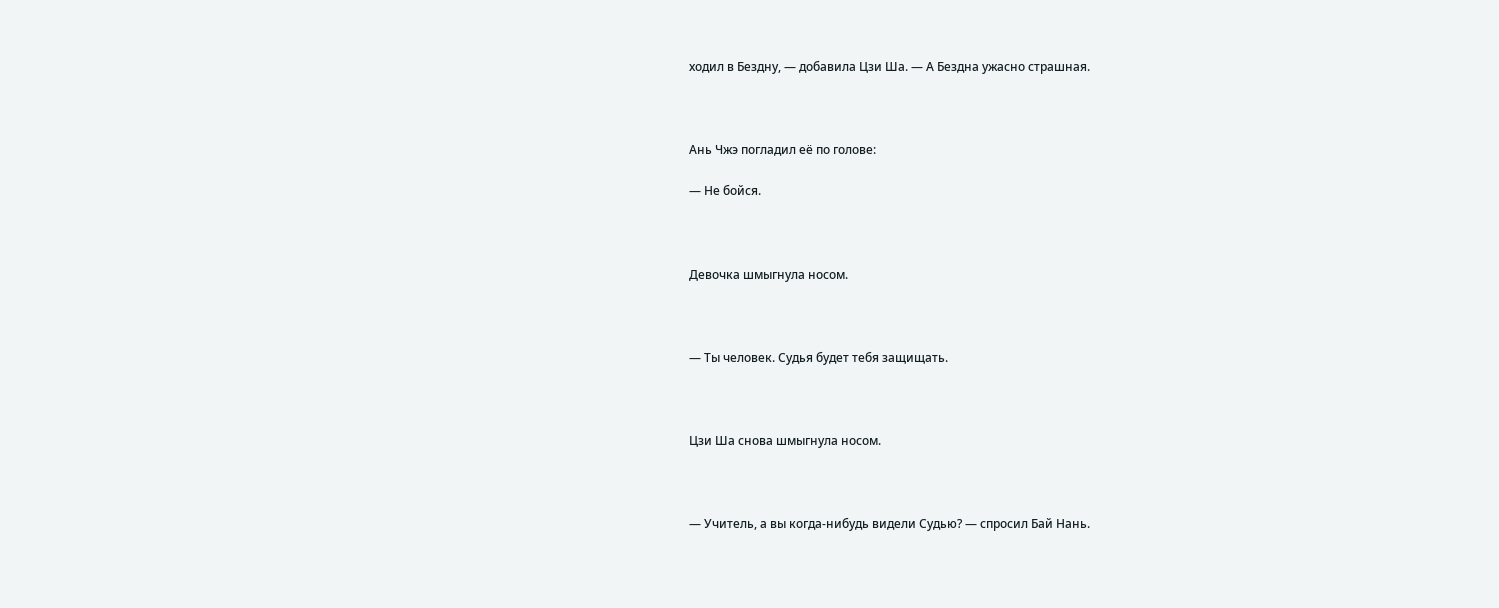ходил в Бездну, — добавила Цзи Ша. — А Бездна ужасно страшная.



Ань Чжэ погладил её по голове:

— Не бойся.



Девочка шмыгнула носом.



— Ты человек. Судья будет тебя защищать.



Цзи Ша снова шмыгнула носом.



— Учитель, а вы когда-нибудь видели Судью? — спросил Бай Нань.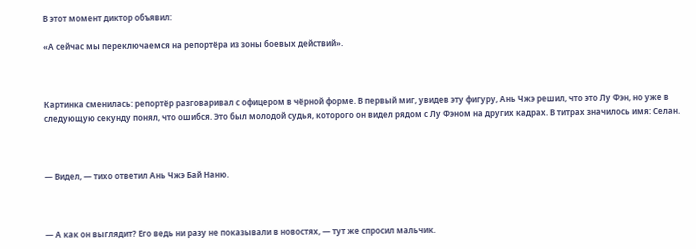В этот момент диктор объявил:

«А сейчас мы переключаемся на репортёра из зоны боевых действий».



Картинка сменилась: репортёр разговаривал с офицером в чёрной форме. В первый миг, увидев эту фигуру, Ань Чжэ решил, что это Лу Фэн, но уже в следующую секунду понял, что ошибся. Это был молодой судья, которого он видел рядом с Лу Фэном на других кадрах. В титрах значилось имя: Селан.



— Видел, — тихо ответил Ань Чжэ Бай Наню.



— А как он выглядит? Его ведь ни разу не показывали в новостях, — тут же спросил мальчик.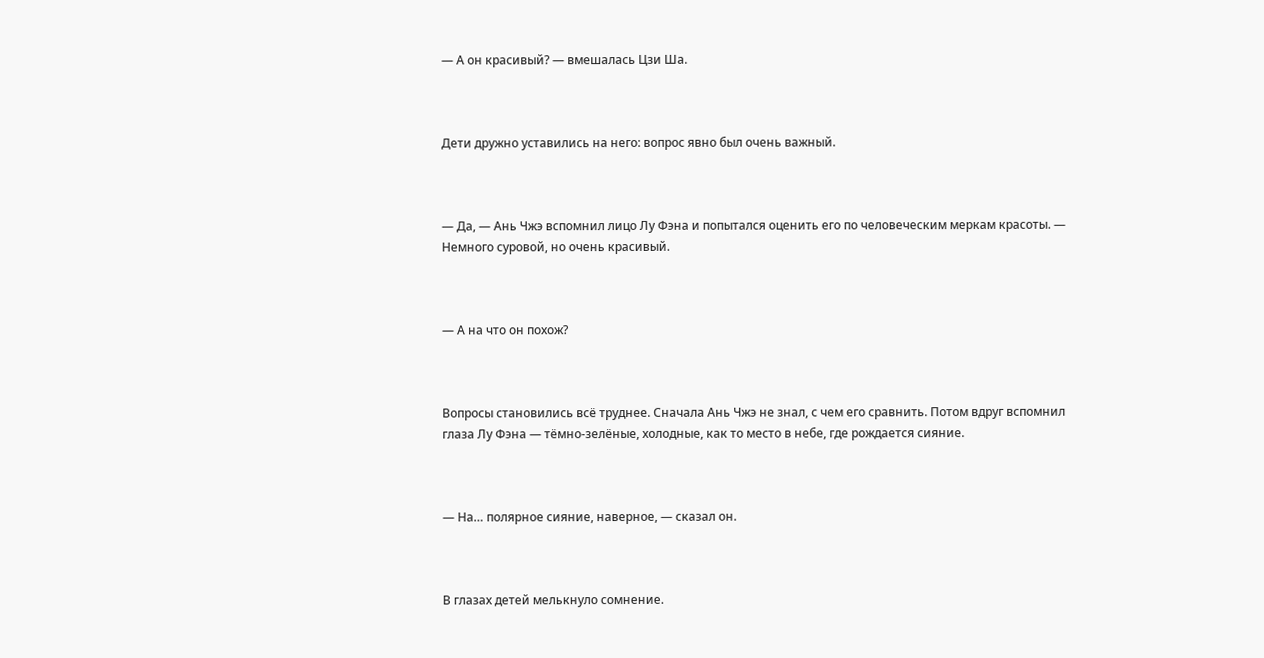— А он красивый? — вмешалась Цзи Ша.



Дети дружно уставились на него: вопрос явно был очень важный.



— Да, — Ань Чжэ вспомнил лицо Лу Фэна и попытался оценить его по человеческим меркам красоты. — Немного суровой, но очень красивый.



— А на что он похож?



Вопросы становились всё труднее. Сначала Ань Чжэ не знал, с чем его сравнить. Потом вдруг вспомнил глаза Лу Фэна — тёмно-зелёные, холодные, как то место в небе, где рождается сияние.



— На… полярное сияние, наверное, — сказал он.



В глазах детей мелькнуло сомнение.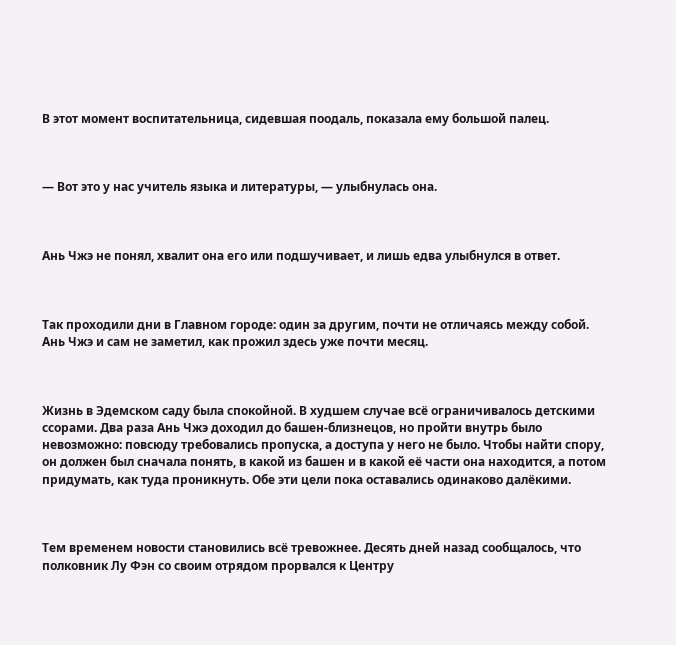В этот момент воспитательница, сидевшая поодаль, показала ему большой палец.



— Вот это у нас учитель языка и литературы, — улыбнулась она.



Ань Чжэ не понял, хвалит она его или подшучивает, и лишь едва улыбнулся в ответ.



Так проходили дни в Главном городе: один за другим, почти не отличаясь между собой. Ань Чжэ и сам не заметил, как прожил здесь уже почти месяц.



Жизнь в Эдемском саду была спокойной. В худшем случае всё ограничивалось детскими ссорами. Два раза Ань Чжэ доходил до башен-близнецов, но пройти внутрь было невозможно: повсюду требовались пропуска, а доступа у него не было. Чтобы найти спору, он должен был сначала понять, в какой из башен и в какой её части она находится, а потом придумать, как туда проникнуть. Обе эти цели пока оставались одинаково далёкими.



Тем временем новости становились всё тревожнее. Десять дней назад сообщалось, что полковник Лу Фэн со своим отрядом прорвался к Центру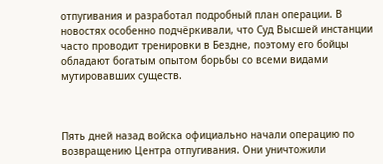отпугивания и разработал подробный план операции. В новостях особенно подчёркивали, что Суд Высшей инстанции часто проводит тренировки в Бездне, поэтому его бойцы обладают богатым опытом борьбы со всеми видами мутировавших существ.



Пять дней назад войска официально начали операцию по возвращению Центра отпугивания. Они уничтожили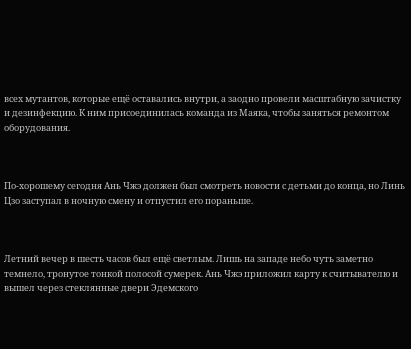всех мутантов, которые ещё оставались внутри, а заодно провели масштабную зачистку и дезинфекцию. К ним присоединилась команда из Маяка, чтобы заняться ремонтом оборудования.



По-хорошему сегодня Ань Чжэ должен был смотреть новости с детьми до конца, но Линь Цзо заступал в ночную смену и отпустил его пораньше.



Летний вечер в шесть часов был ещё светлым. Лишь на западе небо чуть заметно темнело, тронутое тонкой полосой сумерек. Ань Чжэ приложил карту к считывателю и вышел через стеклянные двери Эдемского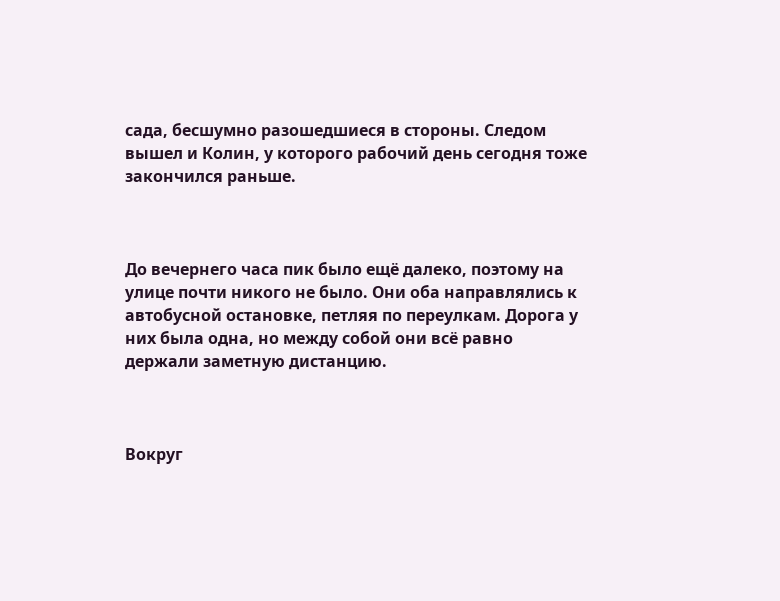сада, бесшумно разошедшиеся в стороны. Следом вышел и Колин, у которого рабочий день сегодня тоже закончился раньше.



До вечернего часа пик было ещё далеко, поэтому на улице почти никого не было. Они оба направлялись к автобусной остановке, петляя по переулкам. Дорога у них была одна, но между собой они всё равно держали заметную дистанцию.



Вокруг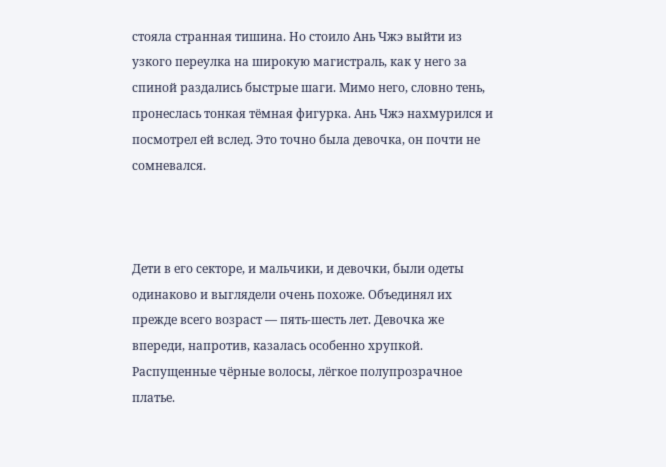стояла странная тишина. Но стоило Ань Чжэ выйти из узкого переулка на широкую магистраль, как у него за спиной раздались быстрые шаги. Мимо него, словно тень, пронеслась тонкая тёмная фигурка. Ань Чжэ нахмурился и посмотрел ей вслед. Это точно была девочка, он почти не сомневался.



Дети в его секторе, и мальчики, и девочки, были одеты одинаково и выглядели очень похоже. Объединял их прежде всего возраст — пять-шесть лет. Девочка же впереди, напротив, казалась особенно хрупкой. Распущенные чёрные волосы, лёгкое полупрозрачное платье.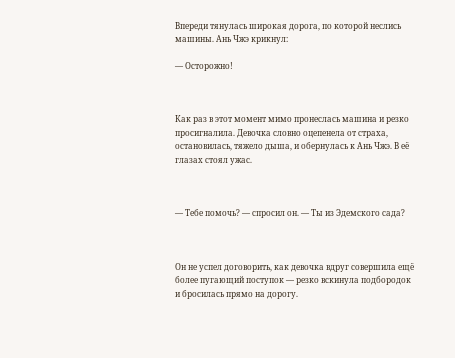Впереди тянулась широкая дорога, по которой неслись машины. Ань Чжэ крикнул:

— Осторожно!



Как раз в этот момент мимо пронеслась машина и резко просигналила. Девочка словно оцепенела от страха, остановилась, тяжело дыша, и обернулась к Ань Чжэ. В её глазах стоял ужас.



— Тебе помочь? — спросил он. — Ты из Эдемского сада?



Он не успел договорить, как девочка вдруг совершила ещё более пугающий поступок — резко вскинула подбородок и бросилась прямо на дорогу.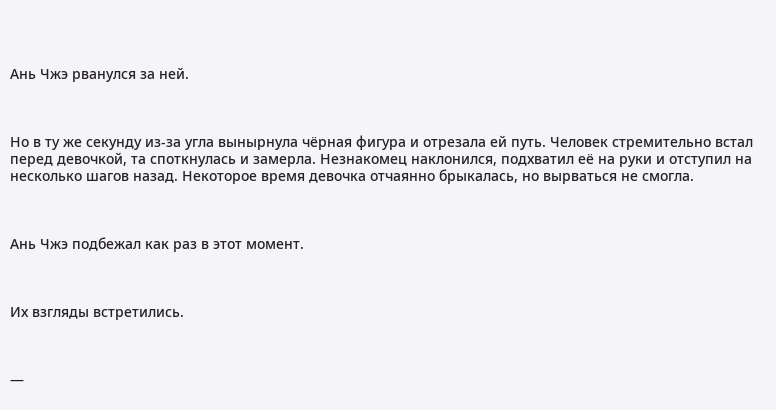Ань Чжэ рванулся за ней.



Но в ту же секунду из-за угла вынырнула чёрная фигура и отрезала ей путь. Человек стремительно встал перед девочкой, та споткнулась и замерла. Незнакомец наклонился, подхватил её на руки и отступил на несколько шагов назад. Некоторое время девочка отчаянно брыкалась, но вырваться не смогла.



Ань Чжэ подбежал как раз в этот момент.



Их взгляды встретились.



—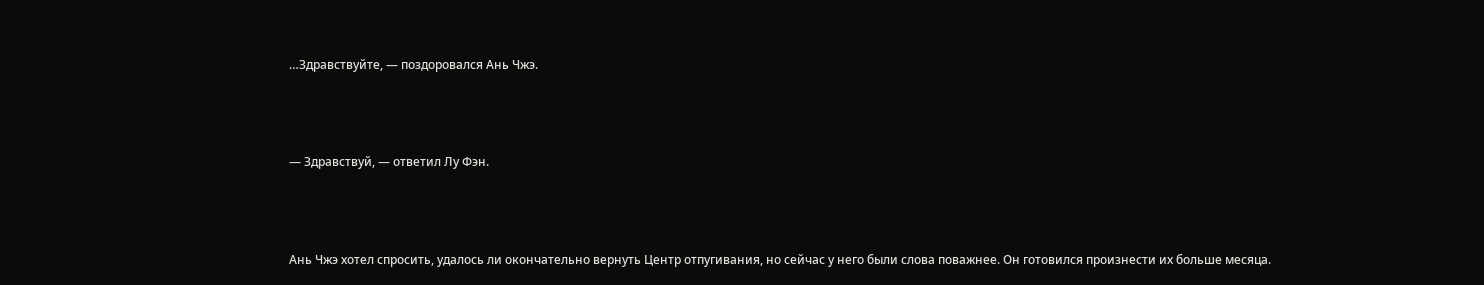…Здравствуйте, — поздоровался Ань Чжэ.



— Здравствуй, — ответил Лу Фэн.



Ань Чжэ хотел спросить, удалось ли окончательно вернуть Центр отпугивания, но сейчас у него были слова поважнее. Он готовился произнести их больше месяца.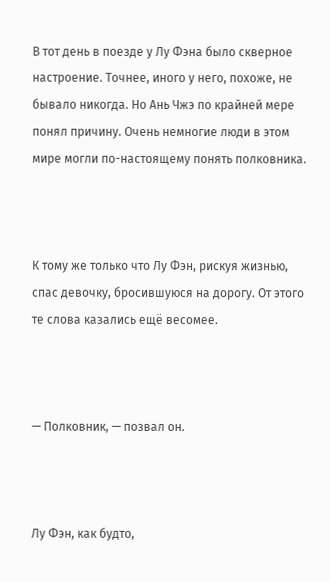В тот день в поезде у Лу Фэна было скверное настроение. Точнее, иного у него, похоже, не бывало никогда. Но Ань Чжэ по крайней мере понял причину. Очень немногие люди в этом мире могли по-настоящему понять полковника.



К тому же только что Лу Фэн, рискуя жизнью, спас девочку, бросившуюся на дорогу. От этого те слова казались ещё весомее.



— Полковник, — позвал он.



Лу Фэн, как будто,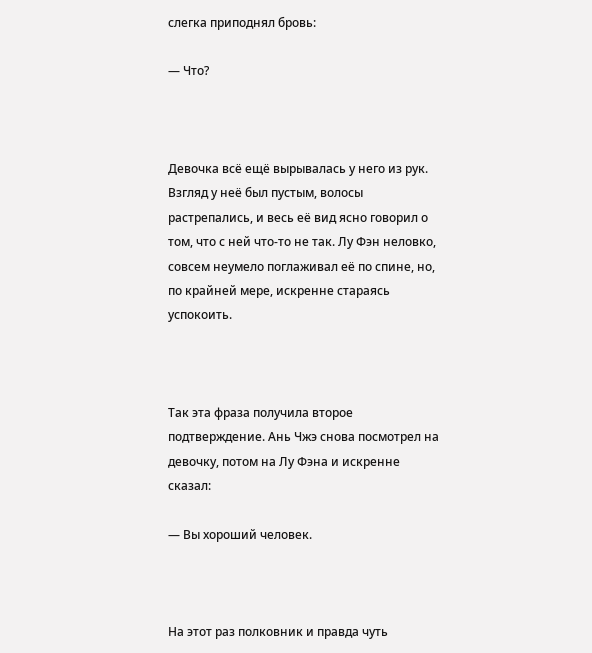слегка приподнял бровь:

— Что?



Девочка всё ещё вырывалась у него из рук. Взгляд у неё был пустым, волосы растрепались, и весь её вид ясно говорил о том, что с ней что-то не так. Лу Фэн неловко, совсем неумело поглаживал её по спине, но, по крайней мере, искренне стараясь успокоить.



Так эта фраза получила второе подтверждение. Ань Чжэ снова посмотрел на девочку, потом на Лу Фэна и искренне сказал:

— Вы хороший человек.



На этот раз полковник и правда чуть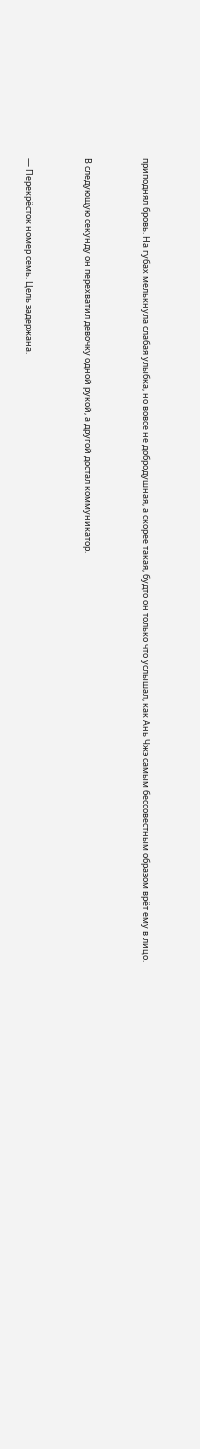приподнял бровь. На губах мелькнула слабая улыбка, но вовсе не добродушная, а скорее такая, будто он только что услышал, как Ань Чжэ самым бессовестным образом врёт ему в лицо.



В следующую секунду он перехватил девочку одной рукой, а другой достал коммуникатор.



— Перекрёсток номер семь. Цель задержана.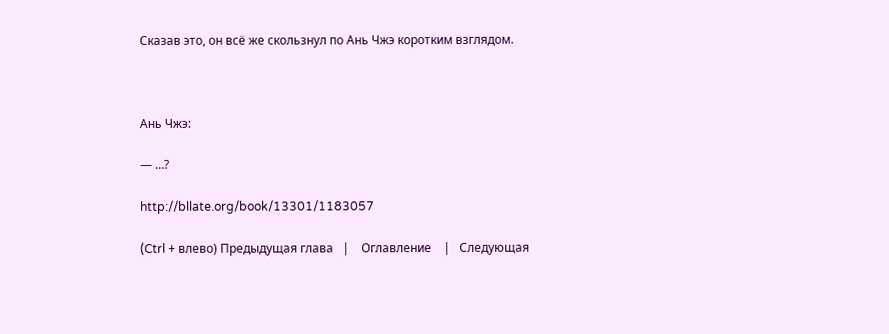Сказав это, он всё же скользнул по Ань Чжэ коротким взглядом.



Ань Чжэ:

— …?

http://bllate.org/book/13301/1183057

(Ctrl + влево) Предыдущая глава   |    Оглавление    |   Следующая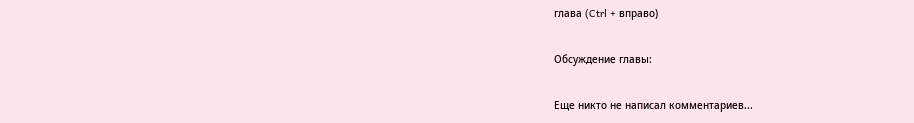глава (Ctrl + вправо)

Обсуждение главы:

Еще никто не написал комментариев...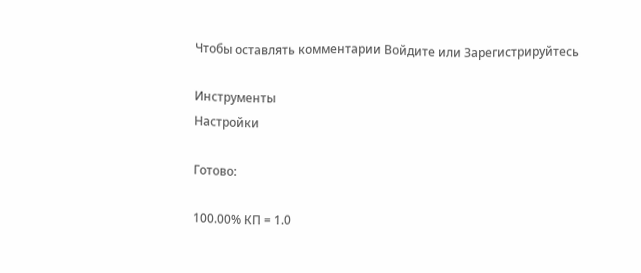Чтобы оставлять комментарии Войдите или Зарегистрируйтесь

Инструменты
Настройки

Готово:

100.00% КП = 1.0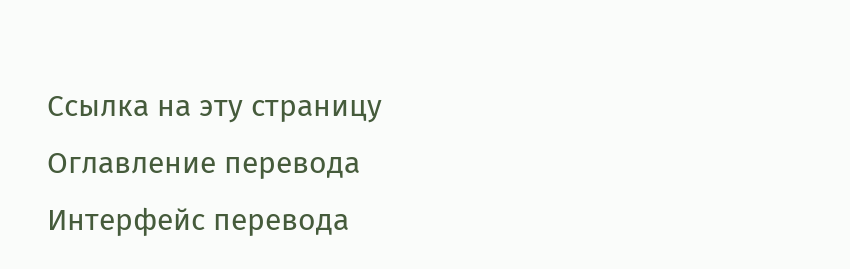Ссылка на эту страницу
Оглавление перевода
Интерфейс перевода